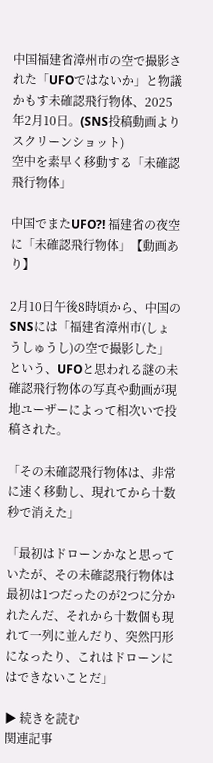中国福建省漳州市の空で撮影された「UFOではないか」と物議かもす未確認飛行物体、2025年2月10日。(SNS投稿動画よりスクリーンショット)
空中を素早く移動する「未確認飛行物体」

中国でまたUFO?! 福建省の夜空に「未確認飛行物体」【動画あり】

2月10日午後8時頃から、中国のSNSには「福建省漳州市(しょうしゅうし)の空で撮影した」という、UFOと思われる謎の未確認飛行物体の写真や動画が現地ユーザーによって相次いで投稿された。

「その未確認飛行物体は、非常に速く移動し、現れてから十数秒で消えた」

「最初はドローンかなと思っていたが、その未確認飛行物体は最初は1つだったのが2つに分かれたんだ、それから十数個も現れて一列に並んだり、突然円形になったり、これはドローンにはできないことだ」

▶ 続きを読む
関連記事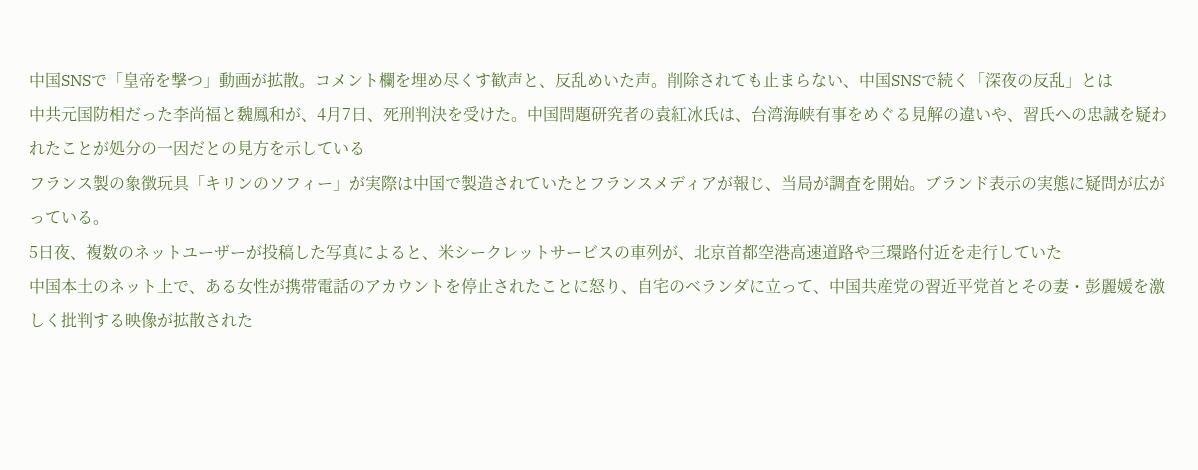中国SNSで「皇帝を撃つ」動画が拡散。コメント欄を埋め尽くす歓声と、反乱めいた声。削除されても止まらない、中国SNSで続く「深夜の反乱」とは
中共元国防相だった李尚福と魏鳳和が、4月7日、死刑判決を受けた。中国問題研究者の袁紅冰氏は、台湾海峡有事をめぐる見解の違いや、習氏への忠誠を疑われたことが処分の一因だとの見方を示している
フランス製の象徴玩具「キリンのソフィー」が実際は中国で製造されていたとフランスメディアが報じ、当局が調査を開始。ブランド表示の実態に疑問が広がっている。
5日夜、複数のネットユーザーが投稿した写真によると、米シークレットサービスの車列が、北京首都空港高速道路や三環路付近を走行していた
中国本土のネット上で、ある女性が携帯電話のアカウントを停止されたことに怒り、自宅のベランダに立って、中国共産党の習近平党首とその妻・彭麗媛を激しく批判する映像が拡散された